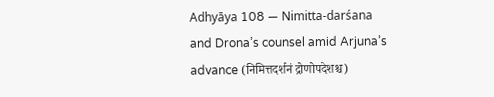Adhyāya 108 — Nimitta-darśana and Drona’s counsel amid Arjuna’s advance (निमित्तदर्शनं द्रोणोपदेशश्च)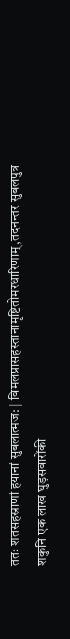ततः शतसहस्राणां हयानां सुबलात्मज: | विमलप्रासहस्तानामृष्टितोमरधारिणाम्,तदनन्तर सुबलपुत्र शकुनि एक लाख घुड़सवारोंकी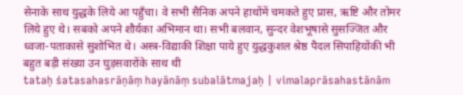सेनाके साथ युद्धके लिये आ पहुँचा। वे सभी सैनिक अपने हाथोंमें चमकते हुए प्रास, ऋष्टि और तोमर लिये हुए थे। सबको अपने शौर्यका अभिमान था। सभी बलवान, सुन्दर वेशभूषासे सुसज्जित और ध्वजा-पताकासे सुशोभित थे। अस्त्र-विद्याकी शिक्षा पाये हुए युद्धकुशल श्रेष्ठ पैदल सिपाहियोंकी भी बहुत बड़ी संख्या उन घुड़सवारोंके साथ थी
tataḥ śatasahasrāṇāṃ hayānāṃ subalātmajaḥ | vimalaprāsahastānām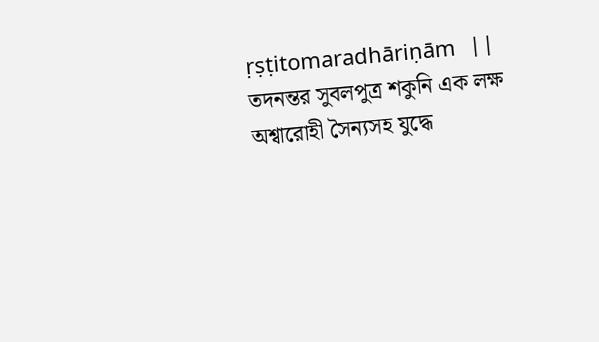ṛṣṭitomaradhāriṇām ||
তদনন্তর সুবলপুত্র শকুনি এক লক্ষ অশ্বারোহী সৈন্যসহ যুদ্ধে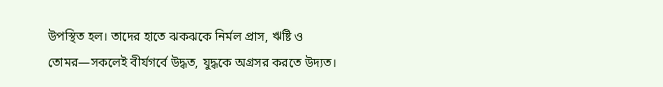উপস্থিত হল। তাদের হাতে ঝকঝকে নির্মল প্রাস, ঋষ্টি ও তোমর—সকলেই বীর্যগর্বে উদ্ধত, যুদ্ধকে অগ্রসর করতে উদ্যত।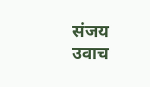संजय उवाच